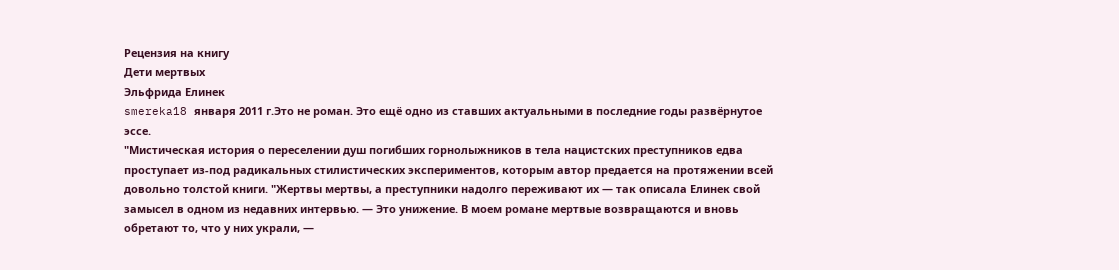Рецензия на книгу
Дети мертвых
Эльфрида Елинек
smereka18 января 2011 г.Это не роман. Это ещё одно из ставших актуальными в последние годы развёрнутое эссе.
"Мистическая история о переселении душ погибших горнолыжников в тела нацистских преступников едва проступает из-под радикальных стилистических экспериментов, которым автор предается на протяжении всей довольно толстой книги. "Жертвы мертвы, а преступники надолго переживают их — так описала Елинек свой замысел в одном из недавних интервью. — Это унижение. В моем романе мертвые возвращаются и вновь обретают то, что у них украли, —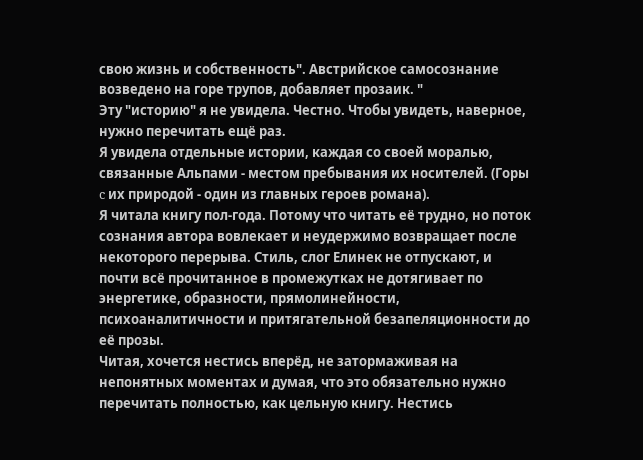свою жизнь и собственность". Австрийское самосознание возведено на горе трупов, добавляет прозаик. "
Эту "историю" я не увидела. Честно. Чтобы увидеть, наверное, нужно перечитать ещё раз.
Я увидела отдельные истории, каждая со своей моралью, связанные Альпами - местом пребывания их носителей. (Горы c их природой - один из главных героев романа).
Я читала книгу пол-года. Потому что читать её трудно, но поток сознания автора вовлекает и неудержимо возвращает после некоторого перерыва. Стиль, слог Елинек не отпускают, и почти всё прочитанное в промежутках не дотягивает по энергетике, образности, прямолинейности, психоаналитичности и притягательной безапеляционности до её прозы.
Читая, хочется нестись вперёд, не затормаживая на непонятных моментах и думая, что это обязательно нужно перечитать полностью, как цельную книгу. Нестись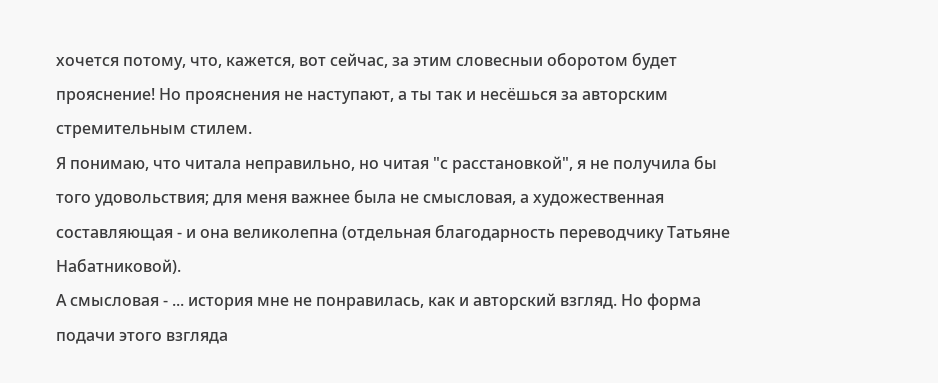хочется потому, что, кажется, вот сейчас, за этим словесныи оборотом будет прояснение! Но прояснения не наступают, а ты так и несёшься за авторским стремительным стилем.
Я понимаю, что читала неправильно, но читая "с расстановкой", я не получила бы того удовольствия; для меня важнее была не смысловая, а художественная составляющая - и она великолепна (отдельная благодарность переводчику Татьяне Набатниковой).
А смысловая - ... история мне не понравилась, как и авторский взгляд. Но форма подачи этого взгляда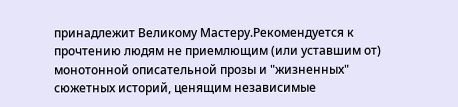принадлежит Великому Мастеру.Рекомендуется к прочтению людям не приемлющим (или уставшим от) монотонной описательной прозы и "жизненных" сюжетных историй, ценящим независимые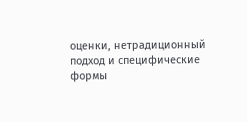оценки, нетрадиционный подход и специфические формы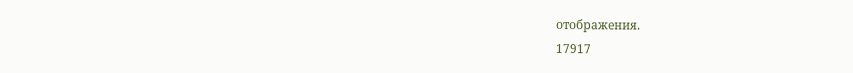отображения.
17917